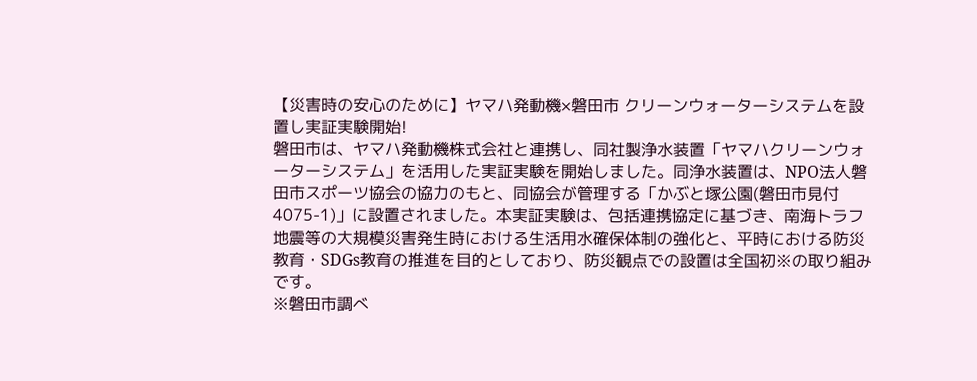【災害時の安心のために】ヤマハ発動機×磐田市 クリーンウォーターシステムを設置し実証実験開始!
磐田市は、ヤマハ発動機株式会社と連携し、同社製浄水装置「ヤマハクリーンウォーターシステム」を活用した実証実験を開始しました。同浄水装置は、NPO法人磐田市スポーツ協会の協力のもと、同協会が管理する「かぶと塚公園(磐田市見付4075-1)」に設置されました。本実証実験は、包括連携協定に基づき、南海トラフ地震等の大規模災害発生時における生活用水確保体制の強化と、平時における防災教育・SDGs教育の推進を目的としており、防災観点での設置は全国初※の取り組みです。
※磐田市調べ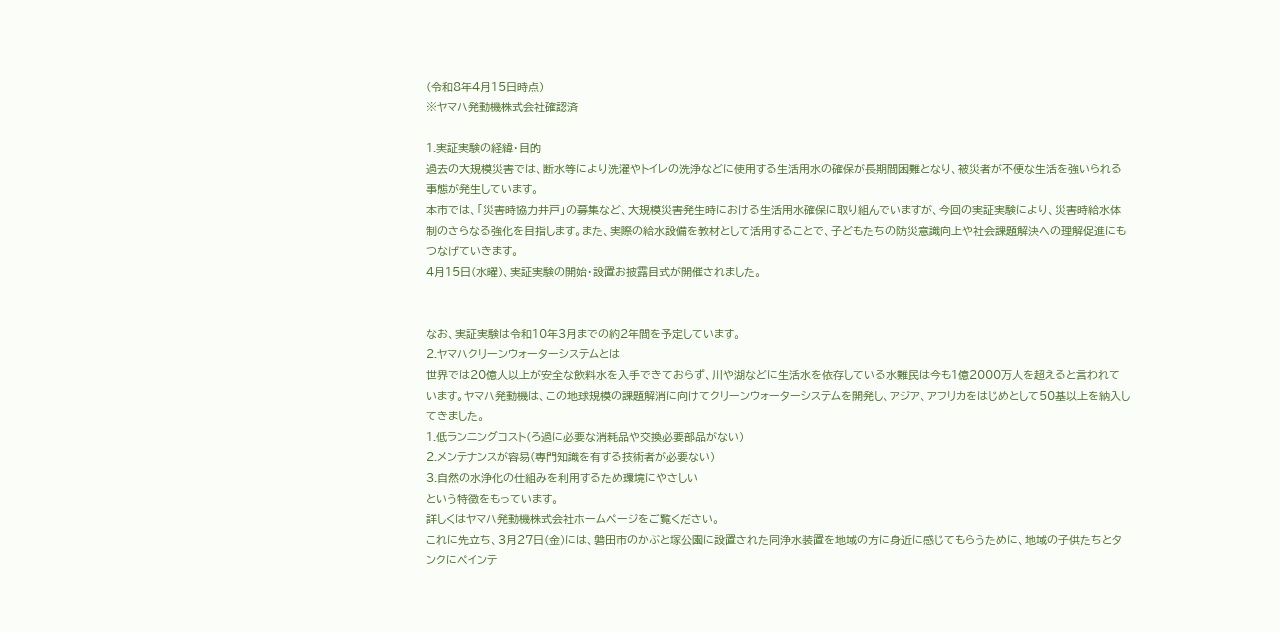(令和8年4月15日時点)
※ヤマハ発動機株式会社確認済

1.実証実験の経緯・目的
過去の大規模災害では、断水等により洗濯やトイレの洗浄などに使用する生活用水の確保が長期間困難となり、被災者が不便な生活を強いられる事態が発生しています。
本市では、「災害時協力井戸」の募集など、大規模災害発生時における生活用水確保に取り組んでいますが、今回の実証実験により、災害時給水体制のさらなる強化を目指します。また、実際の給水設備を教材として活用することで、子どもたちの防災意識向上や社会課題解決への理解促進にもつなげていきます。
4月15日(水曜)、実証実験の開始・設置お披露目式が開催されました。


なお、実証実験は令和10年3月までの約2年間を予定しています。
2.ヤマハクリーンウォーターシステムとは
世界では20億人以上が安全な飲料水を入手できておらず、川や湖などに生活水を依存している水難民は今も1億2000万人を超えると言われています。ヤマハ発動機は、この地球規模の課題解消に向けてクリーンウォーターシステムを開発し、アジア、アフリカをはじめとして50基以上を納入してきました。
1.低ランニングコスト(ろ過に必要な消耗品や交換必要部品がない)
2.メンテナンスが容易(専門知識を有する技術者が必要ない)
3.自然の水浄化の仕組みを利用するため環境にやさしい
という特徴をもっています。
詳しくはヤマハ発動機株式会社ホームページをご覧ください。
これに先立ち、3月27日(金)には、磐田市のかぶと塚公園に設置された同浄水装置を地域の方に身近に感じてもらうために、地域の子供たちとタンクにペインテ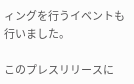ィングを行うイベントも行いました。

このプレスリリースに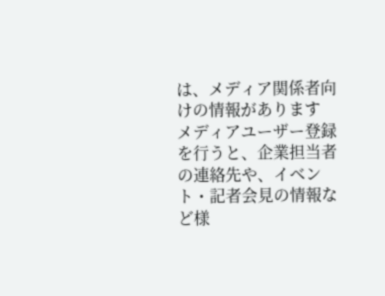は、メディア関係者向けの情報があります
メディアユーザー登録を行うと、企業担当者の連絡先や、イベント・記者会見の情報など様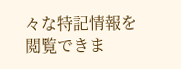々な特記情報を閲覧できま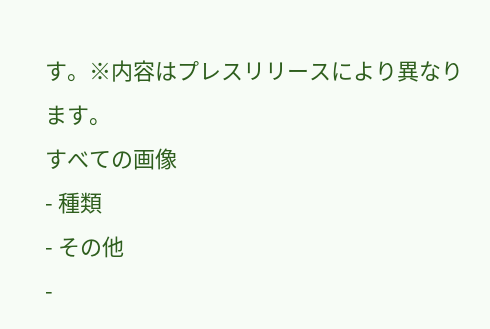す。※内容はプレスリリースにより異なります。
すべての画像
- 種類
- その他
-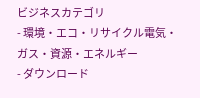ビジネスカテゴリ
- 環境・エコ・リサイクル電気・ガス・資源・エネルギー
- ダウンロード